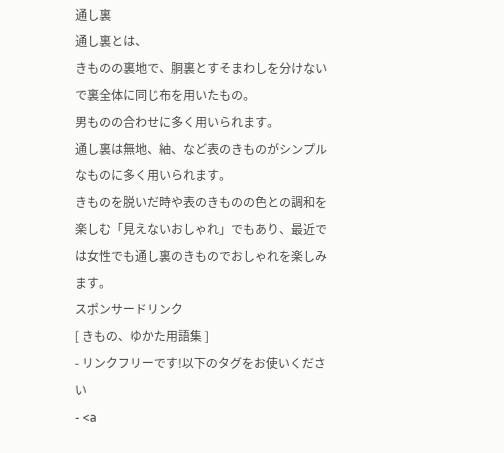通し裏
通し裏とは、
きものの裏地で、胴裏とすそまわしを分けないで裏全体に同じ布を用いたもの。
男ものの合わせに多く用いられます。
通し裏は無地、紬、など表のきものがシンプルなものに多く用いられます。
きものを脱いだ時や表のきものの色との調和を楽しむ「見えないおしゃれ」でもあり、最近では女性でも通し裏のきものでおしゃれを楽しみます。
スポンサードリンク
[ きもの、ゆかた用語集 ]
- リンクフリーです!以下のタグをお使いください
- <a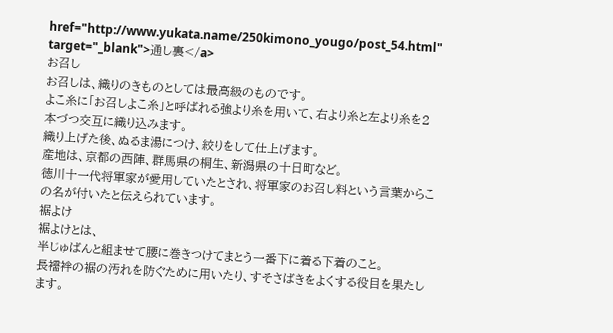href="http://www.yukata.name/250kimono_yougo/post_54.html" target="_blank">通し裏</a>
お召し
お召しは、織りのきものとしては最高級のものです。
よこ糸に「お召しよこ糸」と呼ばれる強より糸を用いて、右より糸と左より糸を2本づつ交互に織り込みます。
織り上げた後、ぬるま湯につけ、絞りをして仕上げます。
産地は、京都の西陣、群馬県の桐生、新潟県の十日町など。
徳川十一代将軍家が愛用していたとされ、将軍家のお召し料という言葉からこの名が付いたと伝えられています。
裾よけ
裾よけとは、
半じゅばんと組ませて腰に巻きつけてまとう一番下に着る下着のこと。
長襦袢の裾の汚れを防ぐために用いたり、すそさばきをよくする役目を果たします。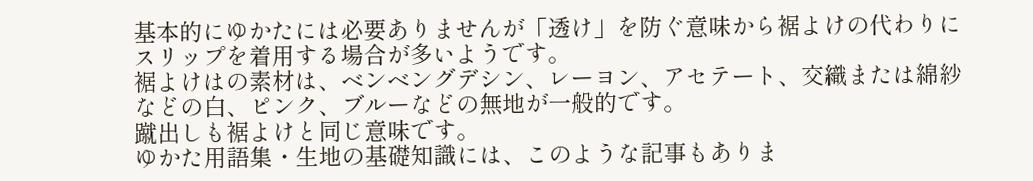基本的にゆかたには必要ありませんが「透け」を防ぐ意味から裾よけの代わりにスリップを着用する場合が多いようです。
裾よけはの素材は、ベンベングデシン、レーヨン、アセテート、交織または綿紗などの白、ピンク、ブルーなどの無地が一般的です。
蹴出しも裾よけと同じ意味です。
ゆかた用語集・生地の基礎知識には、このような記事もありま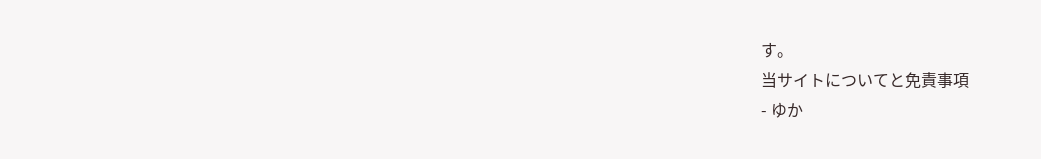す。
当サイトについてと免責事項
- ゆか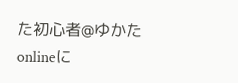た初心者@ゆかたonlineに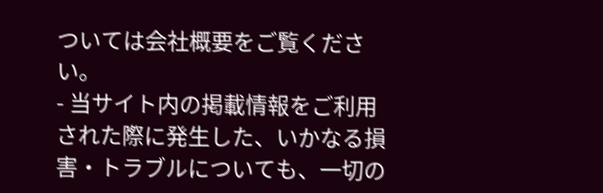ついては会社概要をご覧ください。
- 当サイト内の掲載情報をご利用された際に発生した、いかなる損害・トラブルについても、一切の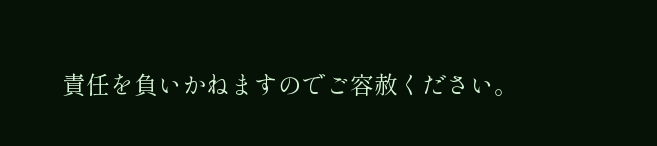責任を負いかねますのでご容赦ください。